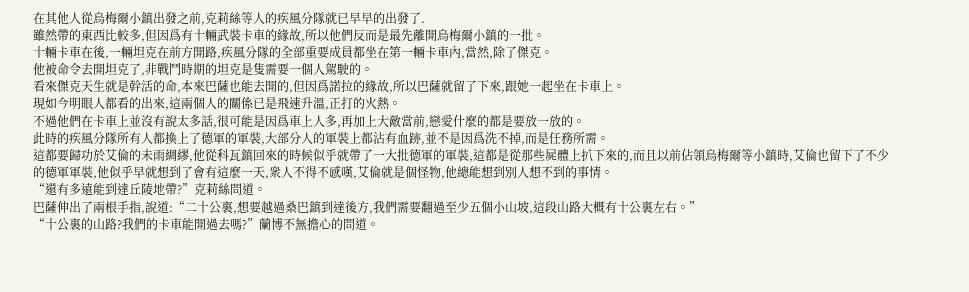在其他人從烏梅爾小鎮出發之前,克莉絲等人的疾風分隊就已早早的出發了.
雖然帶的東西比較多,但因爲有十輛武裝卡車的緣故,所以他們反而是最先離開烏梅爾小鎮的一批。
十輛卡車在後,一輛坦克在前方開路,疾風分隊的全部重要成員都坐在第一輛卡車內,當然,除了傑克。
他被命令去開坦克了,非戰鬥時期的坦克是隻需要一個人駕駛的。
看來傑克天生就是幹活的命,本來巴薩也能去開的,但因爲諾拉的緣故,所以巴薩就留了下來,跟她一起坐在卡車上。
現如今明眼人都看的出來,這兩個人的關係已是飛速升溫,正打的火熱。
不過他們在卡車上並沒有說太多話,很可能是因爲車上人多,再加上大敵當前,戀愛什麼的都是要放一放的。
此時的疾風分隊所有人都換上了德軍的軍裝,大部分人的軍裝上都沾有血跡,並不是因爲洗不掉,而是任務所需。
這都要歸功於艾倫的未雨綢繆,他從科瓦鎮回來的時候似乎就帶了一大批德軍的軍裝,這都是從那些屍體上扒下來的,而且以前佔領烏梅爾等小鎮時,艾倫也留下了不少的德軍軍裝,他似乎早就想到了會有這麼一天,衆人不得不感嘆,艾倫就是個怪物,他總能想到別人想不到的事情。
“還有多遠能到達丘陵地帶?”克莉絲問道。
巴薩伸出了兩根手指,說道:“二十公裏,想要越過桑巴鎮到達後方,我們需要翻過至少五個小山坡,這段山路大概有十公裏左右。”
“十公裏的山路?我們的卡車能開過去嗎?”蘭博不無擔心的問道。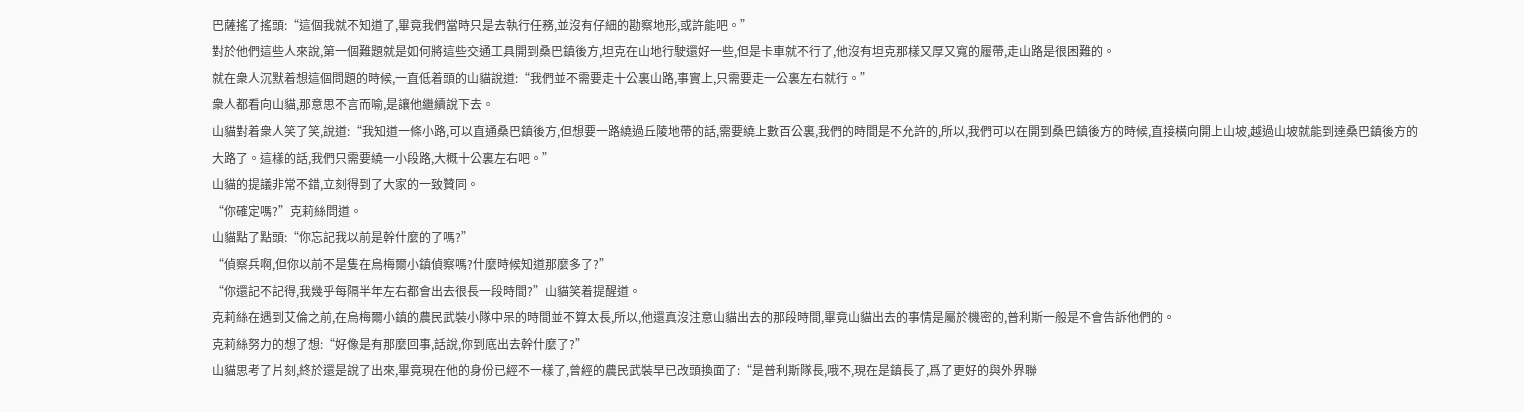巴薩搖了搖頭:“這個我就不知道了,畢竟我們當時只是去執行任務,並沒有仔細的勘察地形,或許能吧。”
對於他們這些人來說,第一個難題就是如何將這些交通工具開到桑巴鎮後方,坦克在山地行駛還好一些,但是卡車就不行了,他沒有坦克那樣又厚又寬的履帶,走山路是很困難的。
就在衆人沉默着想這個問題的時候,一直低着頭的山貓說道:“我們並不需要走十公裏山路,事實上,只需要走一公裏左右就行。”
衆人都看向山貓,那意思不言而喻,是讓他繼續說下去。
山貓對着衆人笑了笑,說道:“我知道一條小路,可以直通桑巴鎮後方,但想要一路繞過丘陵地帶的話,需要繞上數百公裏,我們的時間是不允許的,所以,我們可以在開到桑巴鎮後方的時候,直接橫向開上山坡,越過山坡就能到達桑巴鎮後方的大路了。這樣的話,我們只需要繞一小段路,大概十公裏左右吧。”
山貓的提議非常不錯,立刻得到了大家的一致贊同。
“你確定嗎?”克莉絲問道。
山貓點了點頭:“你忘記我以前是幹什麼的了嗎?”
“偵察兵啊,但你以前不是隻在烏梅爾小鎮偵察嗎?什麼時候知道那麼多了?”
“你還記不記得,我幾乎每隔半年左右都會出去很長一段時間?”山貓笑着提醒道。
克莉絲在遇到艾倫之前,在烏梅爾小鎮的農民武裝小隊中呆的時間並不算太長,所以,他還真沒注意山貓出去的那段時間,畢竟山貓出去的事情是屬於機密的,普利斯一般是不會告訴他們的。
克莉絲努力的想了想:“好像是有那麼回事,話說,你到底出去幹什麼了?”
山貓思考了片刻,終於還是說了出來,畢竟現在他的身份已經不一樣了,曾經的農民武裝早已改頭換面了:“是普利斯隊長,哦不,現在是鎮長了,爲了更好的與外界聯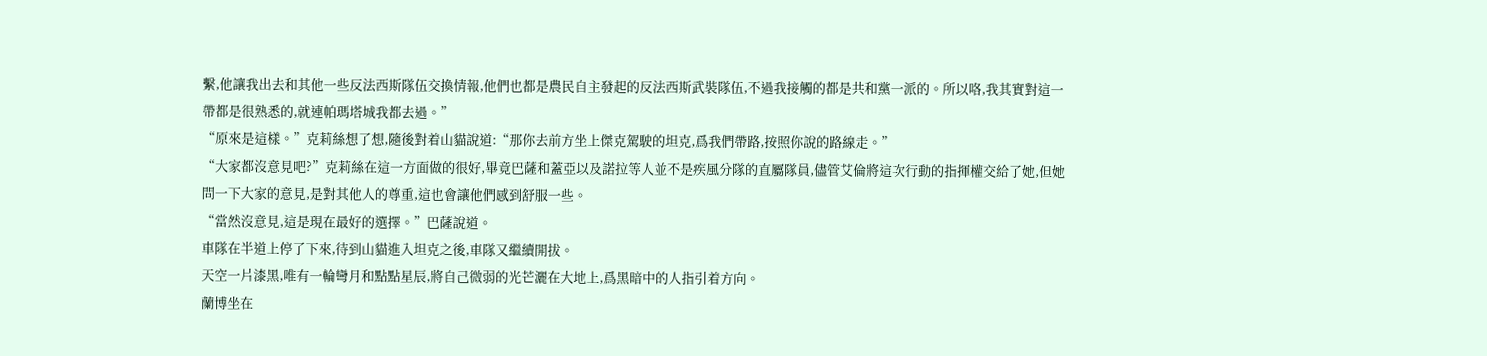繫,他讓我出去和其他一些反法西斯隊伍交換情報,他們也都是農民自主發起的反法西斯武裝隊伍,不過我接觸的都是共和黨一派的。所以咯,我其實對這一帶都是很熟悉的,就連帕瑪塔城我都去過。”
“原來是這樣。”克莉絲想了想,隨後對着山貓說道:“那你去前方坐上傑克駕駛的坦克,爲我們帶路,按照你說的路線走。”
“大家都沒意見吧?”克莉絲在這一方面做的很好,畢竟巴薩和蓋亞以及諾拉等人並不是疾風分隊的直屬隊員,儘管艾倫將這次行動的指揮權交給了她,但她問一下大家的意見,是對其他人的尊重,這也會讓他們感到舒服一些。
“當然沒意見,這是現在最好的選擇。”巴薩說道。
車隊在半道上停了下來,待到山貓進入坦克之後,車隊又繼續開拔。
天空一片漆黑,唯有一輪彎月和點點星辰,將自己微弱的光芒灑在大地上,爲黑暗中的人指引着方向。
蘭博坐在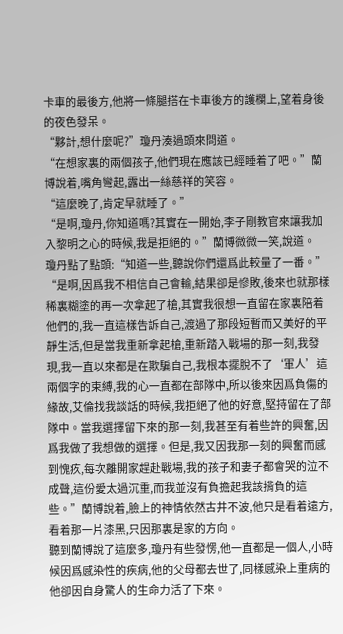卡車的最後方,他將一條腿搭在卡車後方的護欄上,望着身後的夜色發呆。
“夥計,想什麼呢?”瓊丹湊過頭來問道。
“在想家裏的兩個孩子,他們現在應該已經睡着了吧。”蘭博說着,嘴角彎起,露出一絲慈祥的笑容。
“這麼晚了,肯定早就睡了。”
“是啊,瓊丹,你知道嗎?其實在一開始,李子剛教官來讓我加入黎明之心的時候,我是拒絕的。”蘭博微微一笑,說道。
瓊丹點了點頭:“知道一些,聽說你們還爲此較量了一番。”
“是啊,因爲我不相信自己會輸,結果卻是慘敗,後來也就那樣稀裏糊塗的再一次拿起了槍,其實我很想一直留在家裏陪着他們的,我一直這樣告訴自己,渡過了那段短暫而又美好的平靜生活,但是當我重新拿起槍,重新踏入戰場的那一刻,我發現,我一直以來都是在欺騙自己,我根本擺脫不了‘軍人’這兩個字的束縛,我的心一直都在部隊中,所以後來因爲負傷的緣故,艾倫找我談話的時候,我拒絕了他的好意,堅持留在了部隊中。當我選擇留下來的那一刻,我甚至有着些許的興奮,因爲我做了我想做的選擇。但是,我又因我那一刻的興奮而感到愧疚,每次離開家趕赴戰場,我的孩子和妻子都會哭的泣不成聲,這份愛太過沉重,而我並沒有負擔起我該揹負的這些。”蘭博說着,臉上的神情依然古井不波,他只是看着遠方,看着那一片漆黑,只因那裏是家的方向。
聽到蘭博說了這麼多,瓊丹有些發愣,他一直都是一個人,小時候因爲感染性的疾病,他的父母都去世了,同樣感染上重病的他卻因自身驚人的生命力活了下來。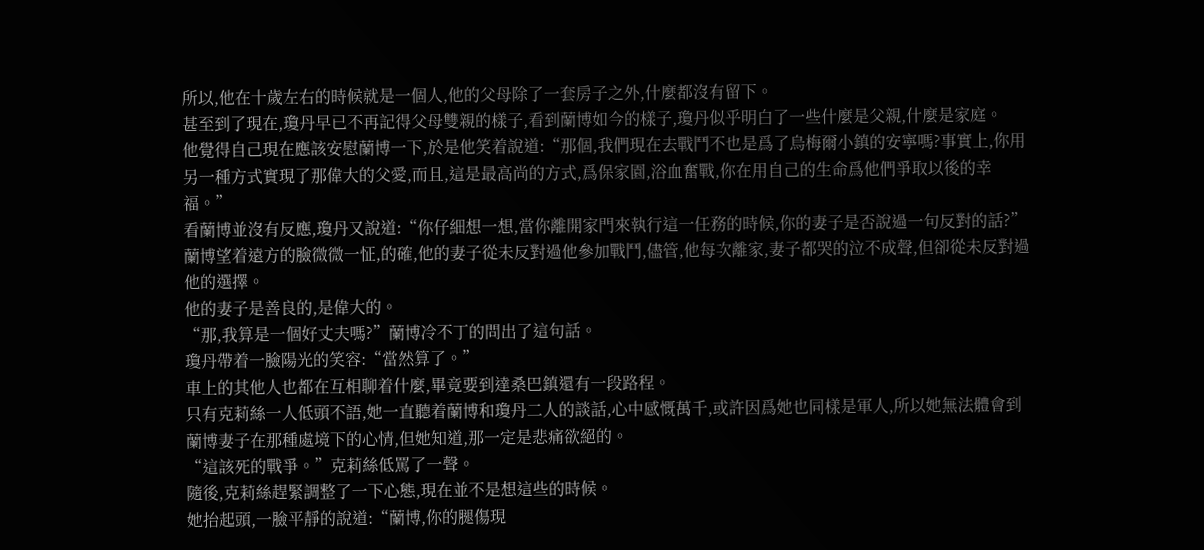所以,他在十歲左右的時候就是一個人,他的父母除了一套房子之外,什麼都沒有留下。
甚至到了現在,瓊丹早已不再記得父母雙親的樣子,看到蘭博如今的樣子,瓊丹似乎明白了一些什麼是父親,什麼是家庭。
他覺得自己現在應該安慰蘭博一下,於是他笑着說道:“那個,我們現在去戰鬥不也是爲了烏梅爾小鎮的安寧嗎?事實上,你用另一種方式實現了那偉大的父愛,而且,這是最高尚的方式,爲保家園,浴血奮戰,你在用自己的生命爲他們爭取以後的幸福。”
看蘭博並沒有反應,瓊丹又說道:“你仔細想一想,當你離開家門來執行這一任務的時候,你的妻子是否說過一句反對的話?”
蘭博望着遠方的臉微微一怔,的確,他的妻子從未反對過他參加戰鬥,儘管,他每次離家,妻子都哭的泣不成聲,但卻從未反對過他的選擇。
他的妻子是善良的,是偉大的。
“那,我算是一個好丈夫嗎?”蘭博冷不丁的問出了這句話。
瓊丹帶着一臉陽光的笑容:“當然算了。”
車上的其他人也都在互相聊着什麼,畢竟要到達桑巴鎮還有一段路程。
只有克莉絲一人低頭不語,她一直聽着蘭博和瓊丹二人的談話,心中感慨萬千,或許因爲她也同樣是軍人,所以她無法體會到蘭博妻子在那種處境下的心情,但她知道,那一定是悲痛欲絕的。
“這該死的戰爭。”克莉絲低罵了一聲。
隨後,克莉絲趕緊調整了一下心態,現在並不是想這些的時候。
她抬起頭,一臉平靜的說道:“蘭博,你的腿傷現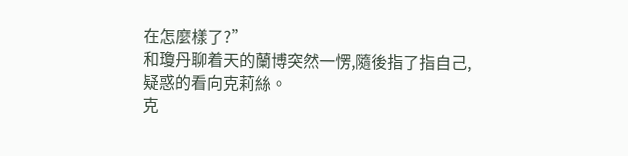在怎麼樣了?”
和瓊丹聊着天的蘭博突然一愣,隨後指了指自己,疑惑的看向克莉絲。
克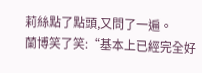莉絲點了點頭,又問了一遍。
蘭博笑了笑:“基本上已經完全好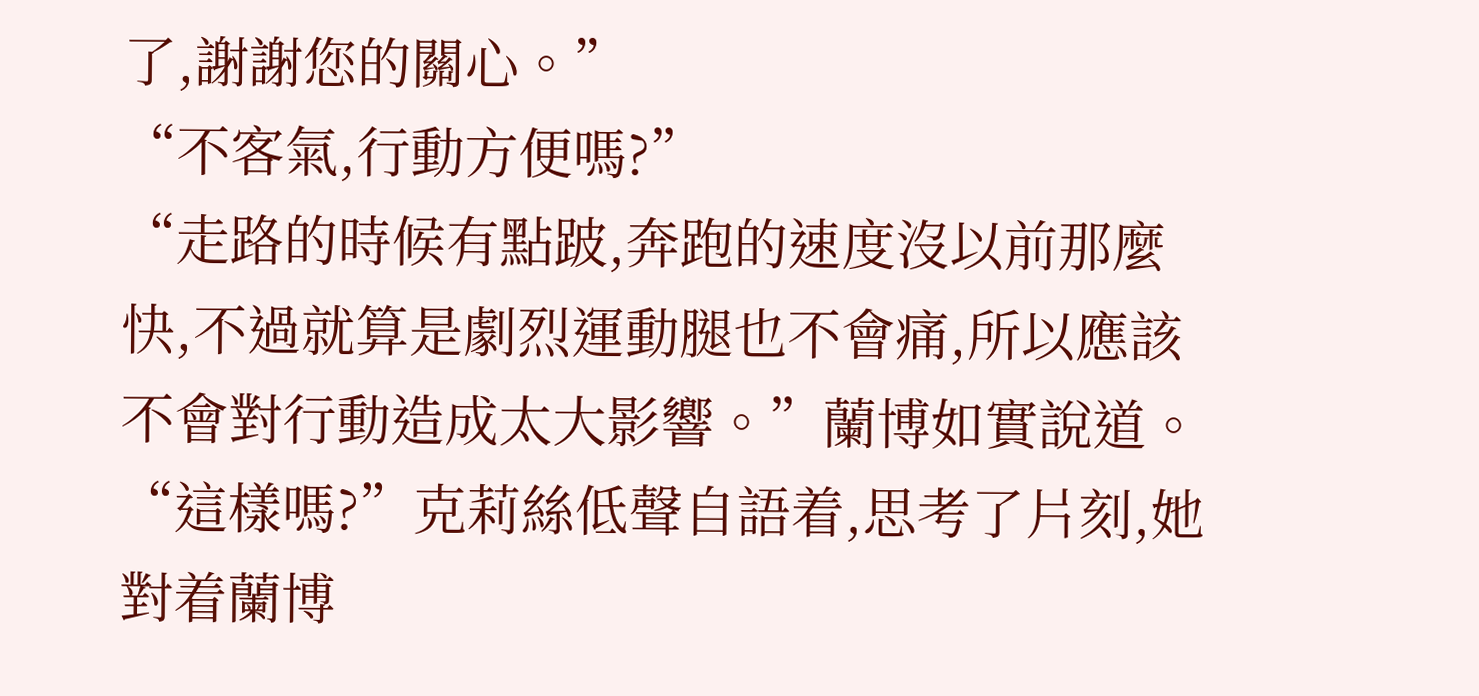了,謝謝您的關心。”
“不客氣,行動方便嗎?”
“走路的時候有點跛,奔跑的速度沒以前那麼快,不過就算是劇烈運動腿也不會痛,所以應該不會對行動造成太大影響。”蘭博如實說道。
“這樣嗎?”克莉絲低聲自語着,思考了片刻,她對着蘭博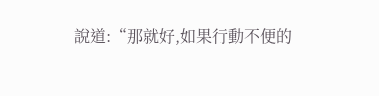說道:“那就好,如果行動不便的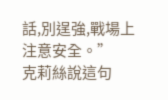話,別逞強,戰場上注意安全。”
克莉絲說這句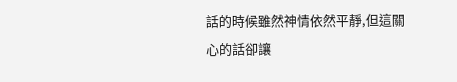話的時候雖然神情依然平靜,但這關心的話卻讓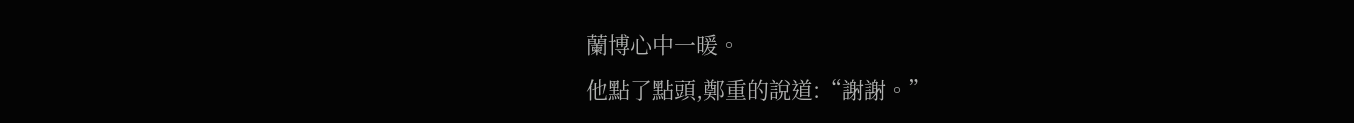蘭博心中一暖。
他點了點頭,鄭重的說道:“謝謝。”